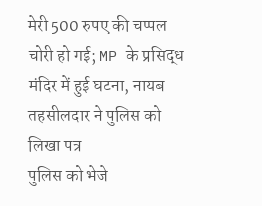मेरी 500 रुपए की चप्पल चोरी हो गई; MP के प्रसिद्ध मंदिर में हुई घटना, नायब तहसीलदार ने पुलिस को लिखा पत्र
पुलिस को भेजे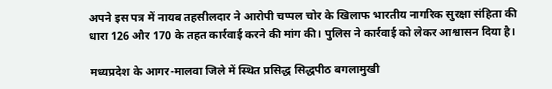अपने इस पत्र में नायब तहसीलदार ने आरोपी चप्पल चोर के खिलाफ भारतीय नागरिक सुरक्षा संहिता की धारा 126 और 170 के तहत कार्रवाई करने की मांग की। पुलिस ने कार्रवाई को लेकर आश्वासन दिया है।

मध्यप्रदेश के आगर-मालवा जिले में स्थित प्रसिद्ध सिद्धपीठ बगलामुखी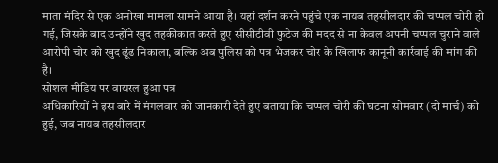माता मंदिर से एक अनोखा मामला सामने आया है। यहां दर्शन करने पहुंचे एक नायब तहसीलदार की चप्पल चोरी हो गई, जिसके बाद उन्होंने खुद तहकीकात करते हुए सीसीटीवी फुटेज की मदद से ना केवल अपनी चप्पल चुराने वाले आरोपी चोर को खुद ढूंढ निकाला, बल्कि अब पुलिस को पत्र भेजकर चोर के खिलाफ कानूनी कार्रवाई की मांग की है।
सोशल मीडिय पर वायरल हुआ पत्र
अधिकारियों ने इस बारे में मंगलवार को जानकारी देते हुए बताया कि चप्पल चोरी की घटना सोमवार (दो मार्च) को हुई, जब नायब तहसीलदार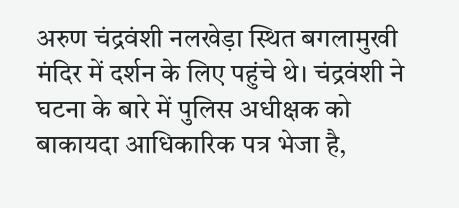अरुण चंद्रवंशी नलखेड़ा स्थित बगलामुखी मंदिर में दर्शन के लिए पहुंचे थे। चंद्रवंशी ने घटना के बारे में पुलिस अधीक्षक को बाकायदा आधिकारिक पत्र भेजा है,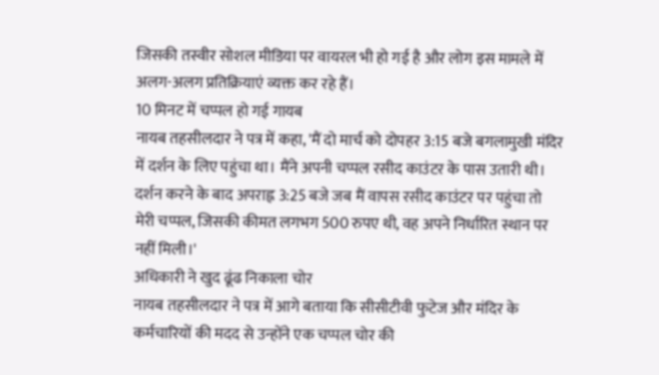जिसकी तस्वीर सोशल मीडिया पर वायरल भी हो गई है और लोग इस मामले में अलग-अलग प्रतिक्रियाएं व्यक्त कर रहे हैं।
10 मिनट में चप्पल हो गई गायब
नायब तहसीलदार ने पत्र में कहा, 'मैं दो मार्च को दोपहर 3:15 बजे बगलामुखी मंदिर में दर्शन के लिए पहुंचा था। मैंने अपनी चप्पल रसीद काउंटर के पास उतारी थी। दर्शन करने के बाद अपराह्न 3:25 बजे जब मैं वापस रसीद काउंटर पर पहुंचा तो मेरी चप्पल, जिसकी कीमत लगभग 500 रुपए थी, वह अपने निर्धारित स्थान पर नहीं मिली।'
अधिकारी ने खुद ढूंढ निकाला चोर
नायब तहसीलदार ने पत्र में आगे बताया कि सीसीटीवी फुटेज और मंदिर के कर्मचारियों की मदद से उन्होंने एक चप्पल चोर की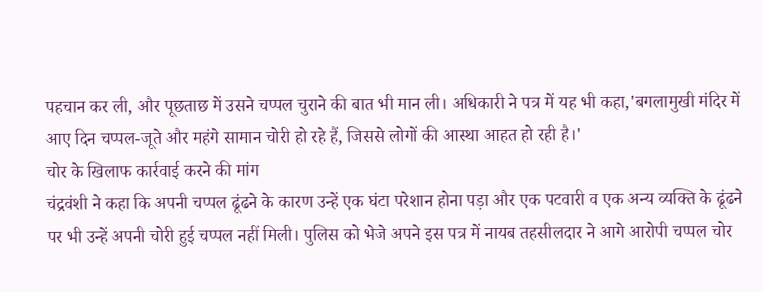पहचान कर ली, और पूछताछ में उसने चप्पल चुराने की बात भी मान ली। अधिकारी ने पत्र में यह भी कहा,'बगलामुखी मंदिर में आए दिन चप्पल-जूते और महंगे सामान चोरी हो रहे हैं, जिससे लोगों की आस्था आहत हो रही है।'
चोर के खिलाफ कार्रवाई करने की मांग
चंद्रवंशी ने कहा कि अपनी चप्पल ढूंढने के कारण उन्हें एक घंटा परेशान होना पड़ा और एक पटवारी व एक अन्य व्यक्ति के ढूंढने पर भी उन्हें अपनी चोरी हुई चप्पल नहीं मिली। पुलिस को भेजे अपने इस पत्र में नायब तहसीलदार ने आगे आरोपी चप्पल चोर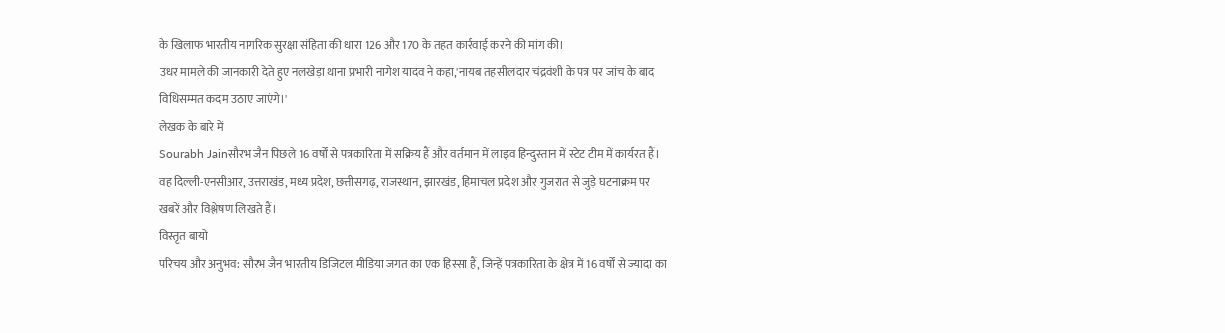के खिलाफ भारतीय नागरिक सुरक्षा संहिता की धारा 126 और 170 के तहत कार्रवाई करने की मांग की।
उधर मामले की जानकारी देते हुए नलखेड़ा थाना प्रभारी नागेश यादव ने कहा,'नायब तहसीलदार चंद्रवंशी के पत्र पर जांच के बाद विधिसम्मत कदम उठाए जाएंगे।'
लेखक के बारे में
Sourabh Jainसौरभ जैन पिछले 16 वर्षों से पत्रकारिता में सक्रिय हैं और वर्तमान में लाइव हिन्दुस्तान में स्टेट टीम में कार्यरत हैं। वह दिल्ली-एनसीआर, उत्तराखंड, मध्य प्रदेश, छत्तीसगढ़, राजस्थान, झारखंड, हिमाचल प्रदेश और गुजरात से जुड़े घटनाक्रम पर खबरें और विश्लेषण लिखते हैं।
विस्तृत बायो
परिचय और अनुभव: सौरभ जैन भारतीय डिजिटल मीडिया जगत का एक हिस्सा हैं, जिन्हें पत्रकारिता के क्षेत्र में 16 वर्षों से ज्यादा का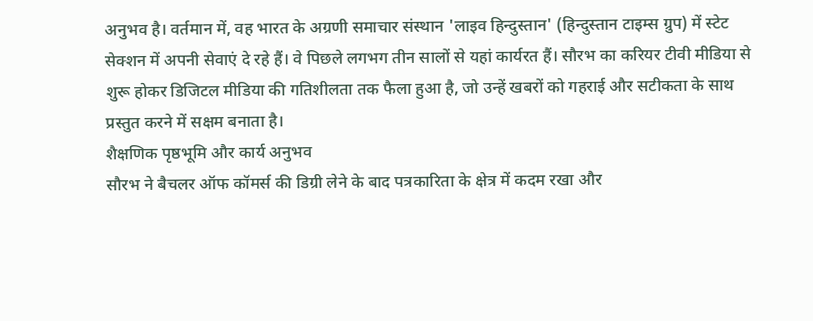अनुभव है। वर्तमान में, वह भारत के अग्रणी समाचार संस्थान 'लाइव हिन्दुस्तान' (हिन्दुस्तान टाइम्स ग्रुप) में स्टेट सेक्शन में अपनी सेवाएं दे रहे हैं। वे पिछले लगभग तीन सालों से यहां कार्यरत हैं। सौरभ का करियर टीवी मीडिया से शुरू होकर डिजिटल मीडिया की गतिशीलता तक फैला हुआ है, जो उन्हें खबरों को गहराई और सटीकता के साथ प्रस्तुत करने में सक्षम बनाता है।
शैक्षणिक पृष्ठभूमि और कार्य अनुभव
सौरभ ने बैचलर ऑफ कॉमर्स की डिग्री लेने के बाद पत्रकारिता के क्षेत्र में कदम रखा और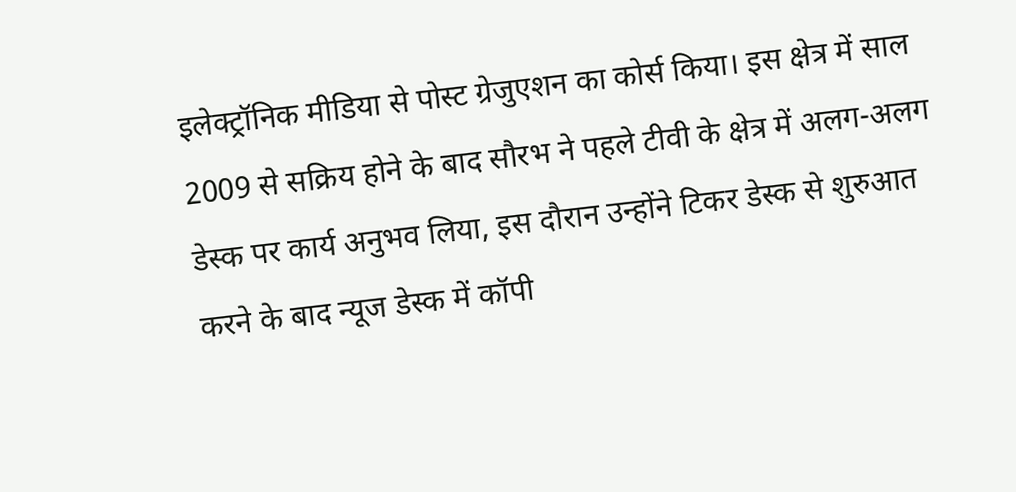इलेक्ट्रॉनिक मीडिया से पोस्ट ग्रेजुएशन का कोर्स किया। इस क्षेत्र में साल 2009 से सक्रिय होने के बाद सौरभ ने पहले टीवी के क्षेत्र में अलग-अलग डेस्क पर कार्य अनुभव लिया, इस दौरान उन्होंने टिकर डेस्क से शुरुआत करने के बाद न्यूज डेस्क में कॉपी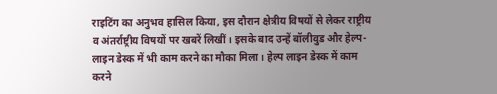राइटिंग का अनुभव हासिल किया, इस दौरान क्षेत्रीय विषयों से लेकर राष्ट्रीय व अंतर्राष्ट्रीय विषयों पर खबरें लिखीं। इसके बाद उन्हें बॉलीवुड और हेल्प-लाइन डेस्क में भी काम करने का मौका मिला। हेल्प लाइन डेस्क में काम करने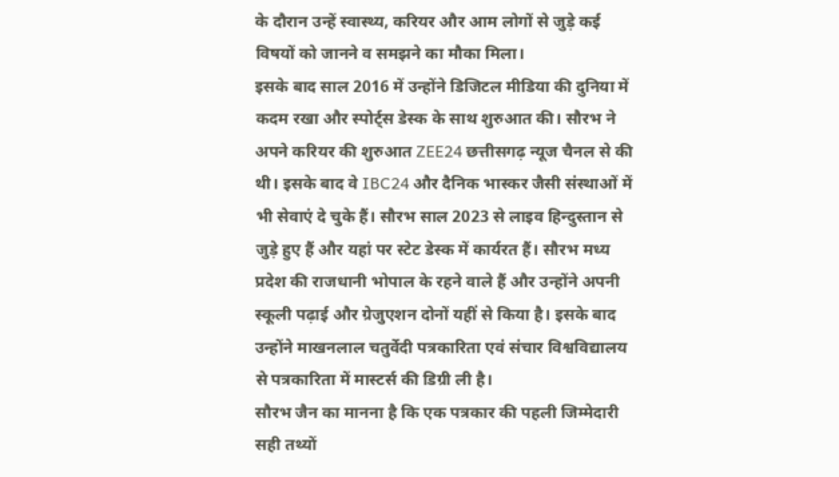के दौरान उन्हें स्वास्थ्य, करियर और आम लोगों से जुड़े कई विषयों को जानने व समझने का मौका मिला।
इसके बाद साल 2016 में उन्होंने डिजिटल मीडिया की दुनिया में कदम रखा और स्पोर्ट्स डेस्क के साथ शुरुआत की। सौरभ ने अपने करियर की शुरुआत ZEE24 छत्तीसगढ़ न्यूज चैनल से की थी। इसके बाद वे IBC24 और दैनिक भास्कर जैसी संस्थाओं में भी सेवाएं दे चुके हैं। सौरभ साल 2023 से लाइव हिन्दुस्तान से जुड़े हुए हैं और यहां पर स्टेट डेस्क में कार्यरत हैं। सौरभ मध्य प्रदेश की राजधानी भोपाल के रहने वाले हैं और उन्होंने अपनी स्कूली पढ़ाई और ग्रेजुएशन दोनों यहीं से किया है। इसके बाद उन्होंने माखनलाल चतुर्वेदी पत्रकारिता एवं संचार विश्वविद्यालय से पत्रकारिता में मास्टर्स की डिग्री ली है।
सौरभ जैन का मानना है कि एक पत्रकार की पहली जिम्मेदारी सही तथ्यों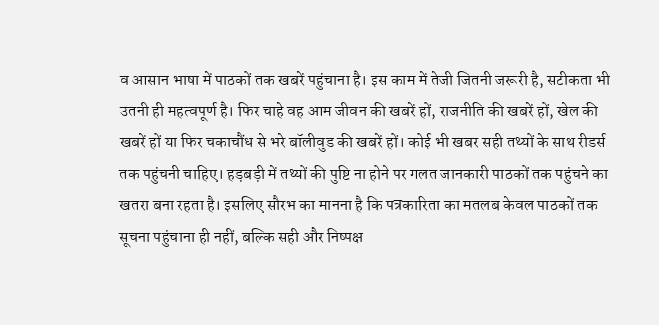व आसान भाषा में पाठकों तक खबरें पहुंचाना है। इस काम में तेजी जितनी जरूरी है, सटीकता भी उतनी ही महत्वपूर्ण है। फिर चाहे वह आम जीवन की खबरें हों, राजनीति की खबरें हों, खेल की खबरें हों या फिर चकाचौंध से भरे बॉलीवुड की खबरें हों। कोई भी खबर सही तथ्यों के साथ रीडर्स तक पहुंचनी चाहिए। हड़बड़ी में तथ्यों की पुष्टि ना होने पर गलत जानकारी पाठकों तक पहुंचने का खतरा बना रहता है। इसलिए सौरभ का मानना है कि पत्रकारिता का मतलब केवल पाठकों तक सूचना पहुंचाना ही नहीं, बल्कि सही और निष्पक्ष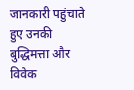जानकारी पहुंचाते हुए उनकी बुद्धिमत्ता और विवेक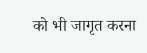को भी जागृत करना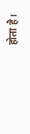होता है।